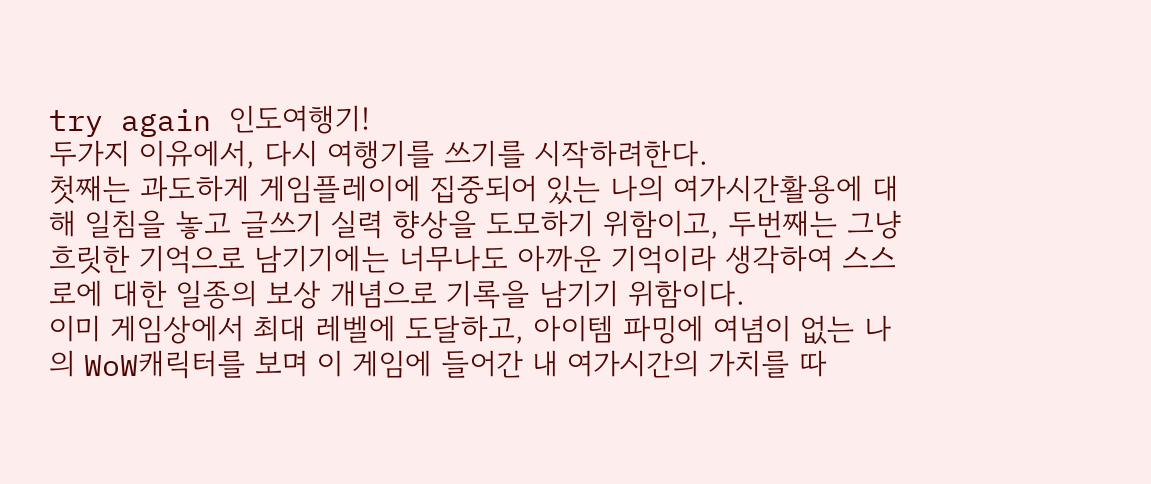try again 인도여행기!
두가지 이유에서, 다시 여행기를 쓰기를 시작하려한다.
첫째는 과도하게 게임플레이에 집중되어 있는 나의 여가시간활용에 대해 일침을 놓고 글쓰기 실력 향상을 도모하기 위함이고, 두번째는 그냥 흐릿한 기억으로 남기기에는 너무나도 아까운 기억이라 생각하여 스스로에 대한 일종의 보상 개념으로 기록을 남기기 위함이다.
이미 게임상에서 최대 레벨에 도달하고, 아이템 파밍에 여념이 없는 나의 WoW캐릭터를 보며 이 게임에 들어간 내 여가시간의 가치를 따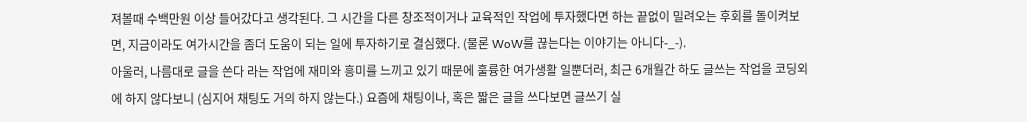져볼때 수백만원 이상 들어갔다고 생각된다. 그 시간을 다른 창조적이거나 교육적인 작업에 투자했다면 하는 끝없이 밀려오는 후회를 돌이켜보면, 지금이라도 여가시간을 좀더 도움이 되는 일에 투자하기로 결심했다. (물론 WoW를 끊는다는 이야기는 아니다-_-).
아울러, 나름대로 글을 쓴다 라는 작업에 재미와 흥미를 느끼고 있기 때문에 훌륭한 여가생활 일뿐더러, 최근 6개월간 하도 글쓰는 작업을 코딩외에 하지 않다보니 (심지어 채팅도 거의 하지 않는다.) 요즘에 채팅이나, 혹은 짧은 글을 쓰다보면 글쓰기 실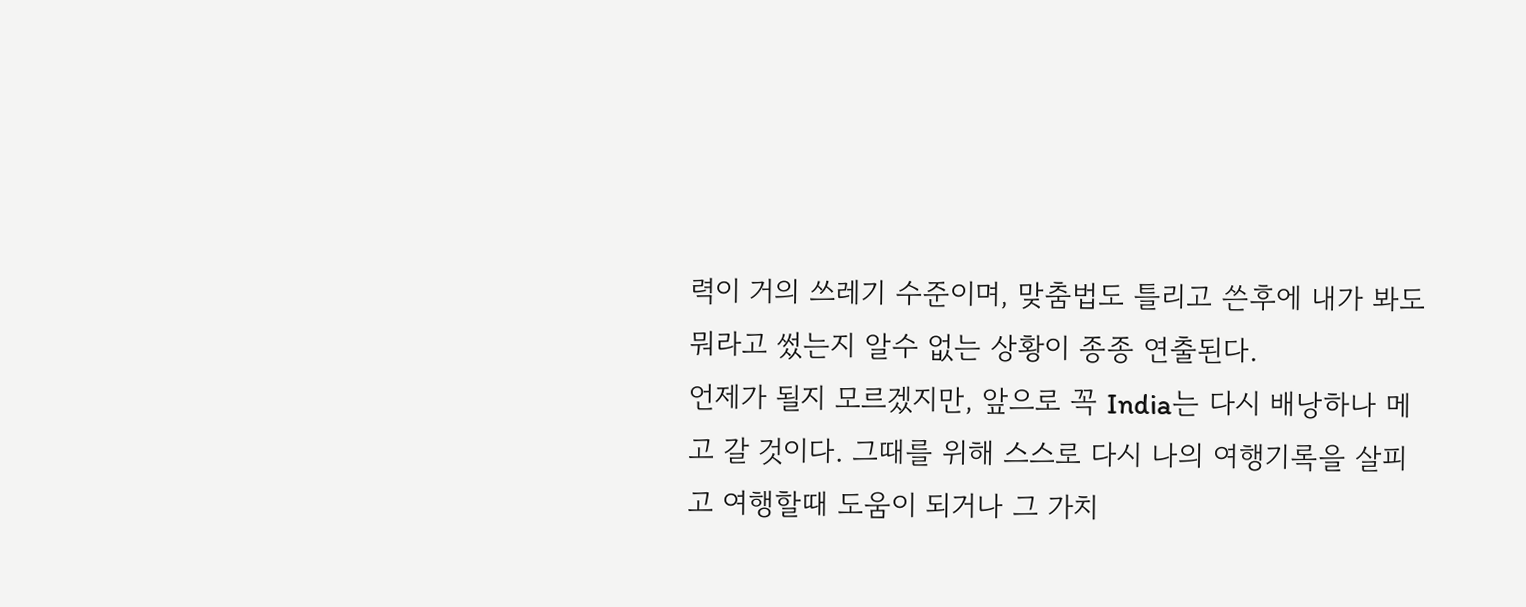력이 거의 쓰레기 수준이며, 맞춤법도 틀리고 쓴후에 내가 봐도 뭐라고 썼는지 알수 없는 상황이 종종 연출된다.
언제가 될지 모르겠지만, 앞으로 꼭 India는 다시 배낭하나 메고 갈 것이다. 그때를 위해 스스로 다시 나의 여행기록을 살피고 여행할때 도움이 되거나 그 가치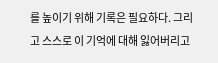를 높이기 위해 기록은 필요하다. 그리고 스스로 이 기억에 대해 잃어버리고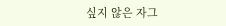싶지 않은 자그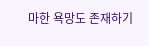마한 욕망도 존재하기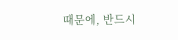때문에, 반드시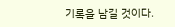기록을 남길 것이다.